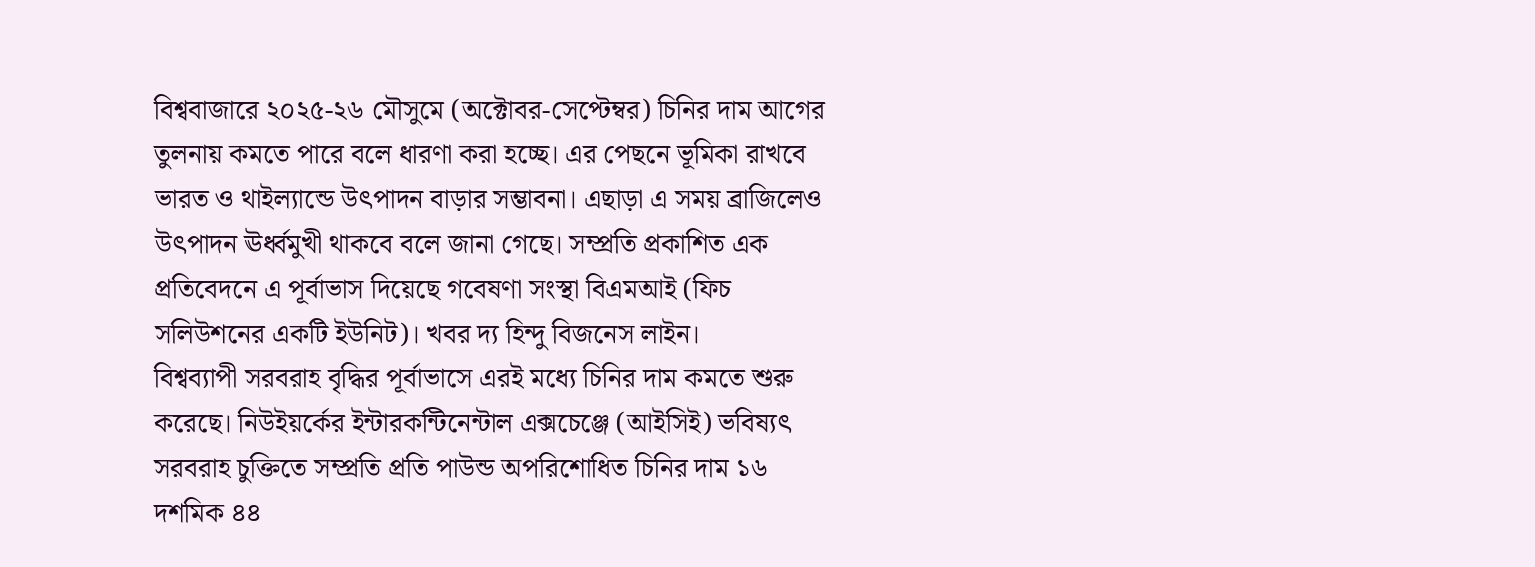বিশ্ববাজারে ২০২৫-২৬ মৌসুমে (অক্টোবর-সেপ্টেম্বর) চিনির দাম আগের তুলনায় কমতে পারে বলে ধারণা করা হচ্ছে। এর পেছনে ভূমিকা রাখবে ভারত ও থাইল্যান্ডে উৎপাদন বাড়ার সম্ভাবনা। এছাড়া এ সময় ব্রাজিলেও উৎপাদন ঊর্ধ্বমুখী থাকবে বলে জানা গেছে। সম্প্রতি প্রকাশিত এক প্রতিবেদনে এ পূর্বাভাস দিয়েছে গবেষণা সংস্থা বিএমআই (ফিচ সলিউশনের একটি ইউনিট)। খবর দ্য হিন্দু বিজনেস লাইন।
বিশ্বব্যাপী সরবরাহ বৃদ্ধির পূর্বাভাসে এরই মধ্যে চিনির দাম কমতে শুরু করেছে। নিউইয়র্কের ইন্টারকন্টিনেন্টাল এক্সচেঞ্জে (আইসিই) ভবিষ্যৎ সরবরাহ চুক্তিতে সম্প্রতি প্রতি পাউন্ড অপরিশোধিত চিনির দাম ১৬ দশমিক ৪৪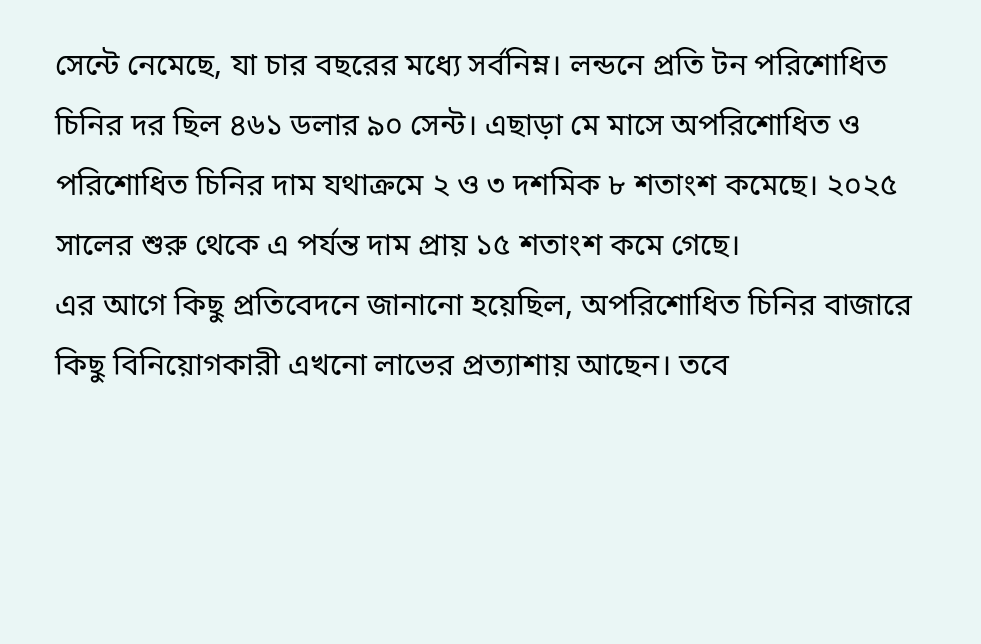সেন্টে নেমেছে, যা চার বছরের মধ্যে সর্বনিম্ন। লন্ডনে প্রতি টন পরিশোধিত চিনির দর ছিল ৪৬১ ডলার ৯০ সেন্ট। এছাড়া মে মাসে অপরিশোধিত ও পরিশোধিত চিনির দাম যথাক্রমে ২ ও ৩ দশমিক ৮ শতাংশ কমেছে। ২০২৫ সালের শুরু থেকে এ পর্যন্ত দাম প্রায় ১৫ শতাংশ কমে গেছে।
এর আগে কিছু প্রতিবেদনে জানানো হয়েছিল, অপরিশোধিত চিনির বাজারে কিছু বিনিয়োগকারী এখনো লাভের প্রত্যাশায় আছেন। তবে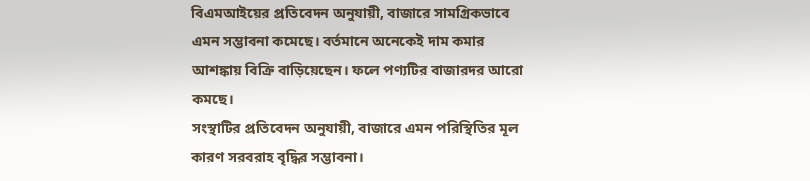বিএমআইয়ের প্রতিবেদন অনুযায়ী, বাজারে সামগ্রিকভাবে এমন সম্ভাবনা কমেছে। বর্তমানে অনেকেই দাম কমার আশঙ্কায় বিক্রি বাড়িয়েছেন। ফলে পণ্যটির বাজারদর আরো কমছে।
সংস্থাটির প্রতিবেদন অনুযায়ী, বাজারে এমন পরিস্থিতির মূল কারণ সরবরাহ বৃদ্ধির সম্ভাবনা।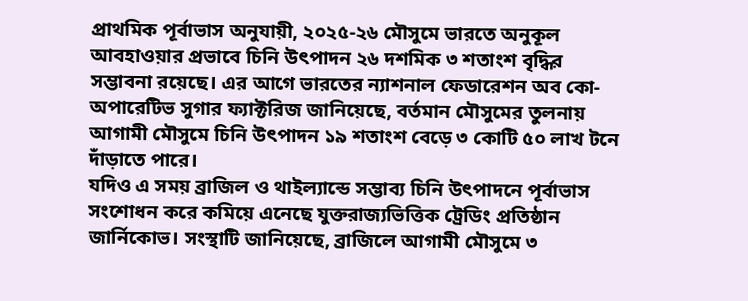প্রাথমিক পূর্বাভাস অনুযায়ী, ২০২৫-২৬ মৌসুমে ভারতে অনুকূল আবহাওয়ার প্রভাবে চিনি উৎপাদন ২৬ দশমিক ৩ শতাংশ বৃদ্ধির সম্ভাবনা রয়েছে। এর আগে ভারতের ন্যাশনাল ফেডারেশন অব কো-অপারেটিভ সুগার ফ্যাক্টরিজ জানিয়েছে, বর্তমান মৌসুমের তুলনায় আগামী মৌসুমে চিনি উৎপাদন ১৯ শতাংশ বেড়ে ৩ কোটি ৫০ লাখ টনে দাঁড়াতে পারে।
যদিও এ সময় ব্রাজিল ও থাইল্যান্ডে সম্ভাব্য চিনি উৎপাদনে পূর্বাভাস সংশোধন করে কমিয়ে এনেছে যুক্তরাজ্যভিত্তিক ট্রেডিং প্রতিষ্ঠান জার্নিকোভ। সংস্থাটি জানিয়েছে, ব্রাজিলে আগামী মৌসুমে ৩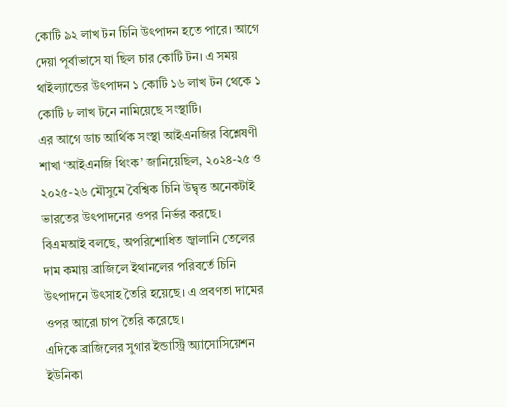কোটি ৯২ লাখ টন চিনি উৎপাদন হতে পারে। আগে দেয়া পূর্বাভাসে যা ছিল চার কোটি টন। এ সময় থাইল্যান্ডের উৎপাদন ১ কোটি ১৬ লাখ টন থেকে ১ কোটি ৮ লাখ টনে নামিয়েছে সংস্থাটি।
এর আগে ডাচ আর্থিক সংস্থা আইএনজির বিশ্লেষণী শাখা ‘আইএনজি থিংক’ জানিয়েছিল, ২০২৪-২৫ ও ২০২৫-২৬ মৌসুমে বৈশ্বিক চিনি উদ্বৃত্ত অনেকটাই ভারতের উৎপাদনের ওপর নির্ভর করছে।
বিএমআই বলছে, অপরিশোধিত জ্বালানি তেলের দাম কমায় ব্রাজিলে ইথানলের পরিবর্তে চিনি উৎপাদনে উৎসাহ তৈরি হয়েছে। এ প্রবণতা দামের ওপর আরো চাপ তৈরি করেছে।
এদিকে ব্রাজিলের সুগার ইন্ডাস্ট্রি অ্যাসোসিয়েশন ইউনিকা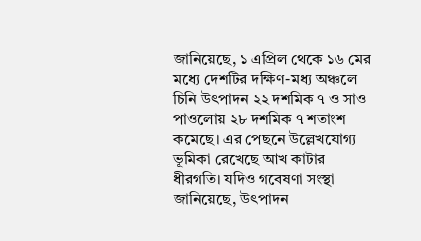জানিয়েছে, ১ এপ্রিল থেকে ১৬ মের মধ্যে দেশটির দক্ষিণ-মধ্য অঞ্চলে চিনি উৎপাদন ২২ দশমিক ৭ ও সাও পাওলোয় ২৮ দশমিক ৭ শতাংশ কমেছে। এর পেছনে উল্লেখযোগ্য ভূমিকা রেখেছে আখ কাটার ধীরগতি। যদিও গবেষণা সংস্থা জানিয়েছে, উৎপাদন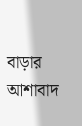বাড়ার আশাবাদ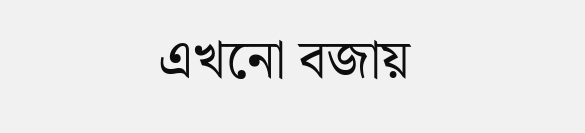এখনো বজায়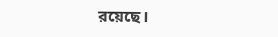রয়েছে।